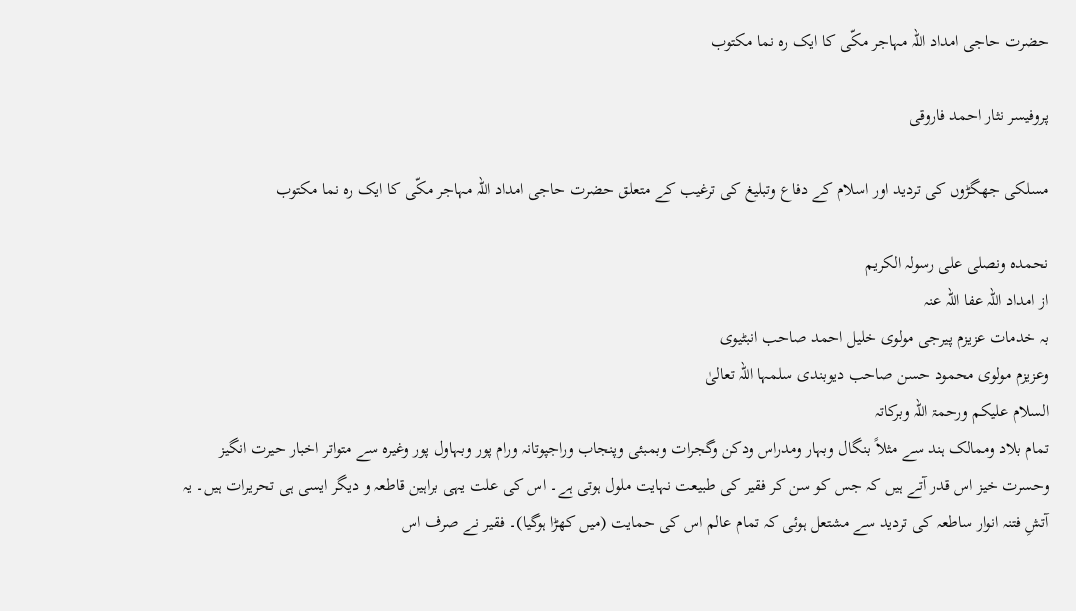حضرت حاجی امداد اللہ مہاجر مکّی کا ایک رہ نما مکتوب

پروفیسر نثار احمد فاروقی

مسلکی جھگڑوں کی تردید اور اسلام کے دفاع وتبلیغ کی ترغیب کے متعلق حضرت حاجی امداد اللہ مہاجر مکّی کا ایک رہ نما مکتوب

نحمدہ ونصلی علی رسولہ الکریم
از امداد اللہ عفا اللہ عنہ
بہ خدمات عزیزم پیرجی مولوی خلیل احمد صاحب انبٹیوی
وعزیزم مولوی محمود حسن صاحب دیوبندی سلمہا اللہ تعالیٰ
السلام علیکم ورحمۃ اللہ وبرکاتہ
تمام بلاد وممالک ہند سے مثلاً بنگال وبہار ومدراس ودکن وگجرات وبمبئی وپنجاب وراجپوتانہ ورام پور وبہاول پور وغیرہ سے متواتر اخبار حیرت انگیز وحسرت خیز اس قدر آتے ہیں کہ جس کو سن کر فقیر کی طبیعت نہایت ملول ہوتی ہے۔ اس کی علت یہی براہین قاطعہ و دیگر ایسی ہی تحریرات ہیں۔ یہ آتشِ فتنہ انوار ساطعہ کی تردید سے مشتعل ہوئی کہ تمام عالم اس کی حمایت (میں کھڑا ہوگیا)۔ فقیر نے صرف اس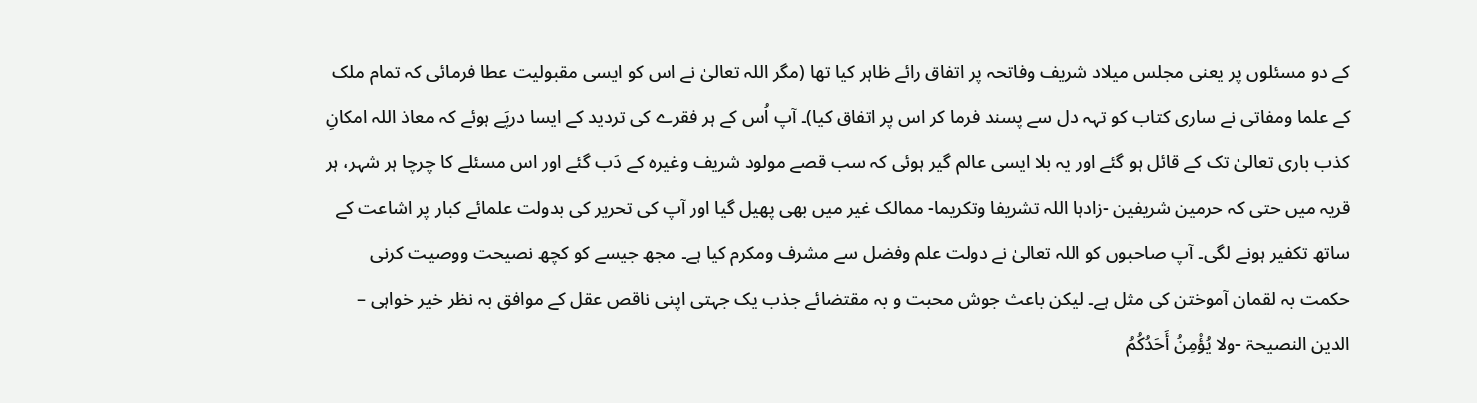کے دو مسئلوں پر یعنی مجلس میلاد شریف وفاتحہ پر اتفاق رائے ظاہر کیا تھا (مگر اللہ تعالیٰ نے اس کو ایسی مقبولیت عطا فرمائی کہ تمام ملک کے علما ومفاتی نے ساری کتاب کو تہہ دل سے پسند فرما کر اس پر اتفاق کیا)۔ آپ اُس کے ہر فقرے کی تردید کے ایسا درپَے ہوئے کہ معاذ اللہ امکانِ کذب باری تعالیٰ تک کے قائل ہو گئے اور یہ بلا ایسی عالم گیر ہوئی کہ سب قصے مولود شریف وغیرہ کے دَب گئے اور اس مسئلے کا چرچا ہر شہر، ہر قریہ میں حتی کہ حرمین شریفین -زادہا اللہ تشریفا وتکریما- ممالک غیر میں بھی پھیل گیا اور آپ کی تحریر کی بدولت علمائے کبار پر اشاعت کے ساتھ تکفیر ہونے لگی۔ آپ صاحبوں کو اللہ تعالیٰ نے دولت علم وفضل سے مشرف ومکرم کیا ہے۔ مجھ جیسے کو کچھ نصیحت ووصیت کرنی حکمت بہ لقمان آموختن کی مثل ہے۔ لیکن باعث جوش محبت و بہ مقتضائے جذب یک جہتی اپنی ناقص عقل کے موافق بہ نظر خیر خواہی – الدین النصیحۃ -ولا یُؤْمِنُ أَحَدُکُمُ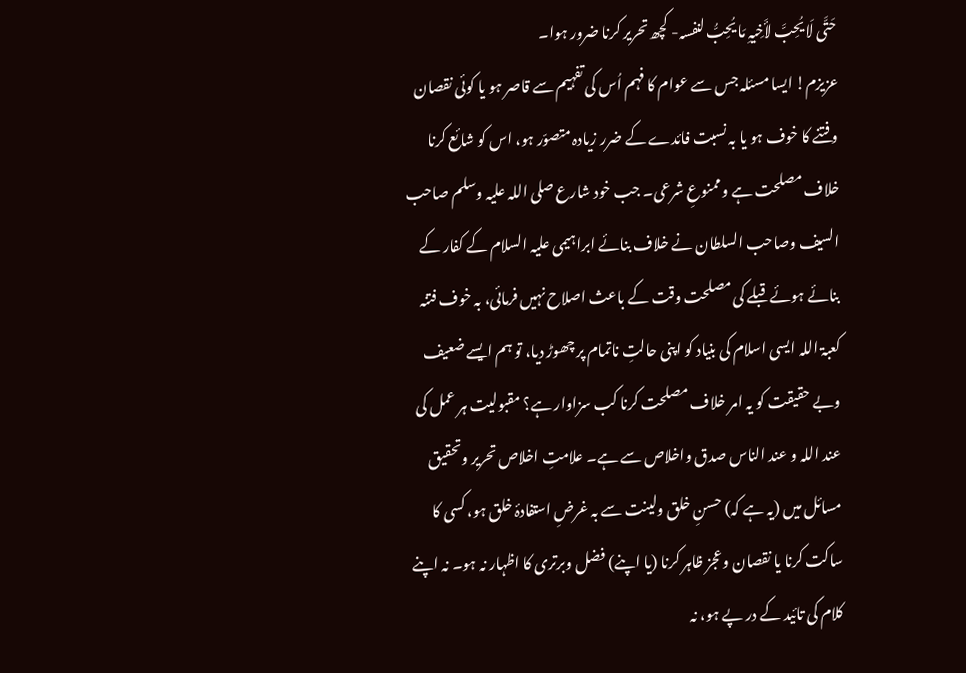حَتَّی لَا یُحِبَّ لأَخِیہِ مَا یُحِبُّ لنفسہ- کچھ تحریر کرنا ضرور ہوا۔
عزیزم! ایسا مسئلہ جس سے عوام کا فہم اُس کی تفہیم سے قاصر ہو یا کوئی نقصان وفتنے کا خوف ہو یا بہ نسبت فائدے کے ضرر زیادہ متصوّر ہو، اس کو شائع کرنا خلاف مصلحت ہے وممنوعِ شرعی۔ جب خود شارع صلی اللہ علیہ وسلم صاحب السیف وصاحب السلطان نے خلاف بنائے ابراہیمی علیہ السلام کے کفار کے بنائے ہوئے قبلے کی مصلحت وقت کے باعث اصلاح نہیں فرمائی، بہ خوف فتنہ کعبۃ اللہ ایسی اسلام کی بنیاد کو اپنی حالتِ ناتمام پر چھوڑ دیا، تو ہم ایسے ضعیف وبے حقیقت کو یہ امر خلاف مصلحت کرنا کب سزاوار ہے؟ مقبولیت ہر عمل کی عند اللہ و عند الناس صدق واخلاص سے ہے۔ علامتِ اخلاص تحریر وتحقیق مسائل میں (یہ ہے کہ) حسنِ خلق ولینت سے بہ غرضِ استفادۂ خلق ہو، کسی کا ساکت کرنا یا نقصان وعجز ظاہر کرنا (یا اپنے) فضل وبرتری کا اظہار نہ ہو۔ نہ اپنے کلام کی تائید کے در پے ہو، نہ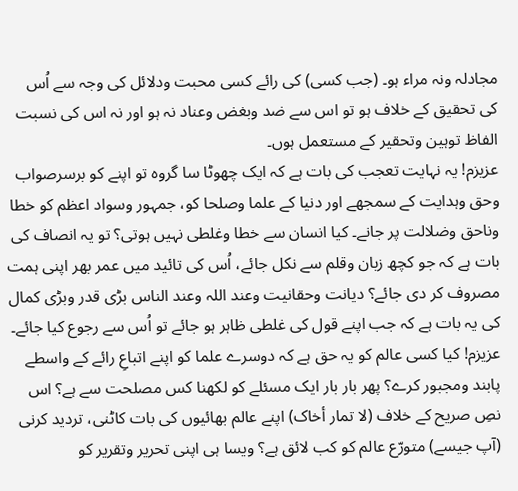مجادلہ ونہ مراء ہو۔ (جب کسی) کی رائے کسی محبت ودلائل کی وجہ سے اُس کی تحقیق کے خلاف ہو تو اس سے ضد وبغض وعناد نہ ہو اور نہ اس کی نسبت الفاظ توہین وتحقیر کے مستعمل ہوں۔
عزیزم! یہ نہایت تعجب کی بات ہے کہ ایک چھوٹا سا گروہ تو اپنے کو برسرصواب وحق وہدایت کے سمجھے اور دنیا کے علما وصلحا کو، جمہور وسواد اعظم کو خطا وناحق وضلالت پر جانے۔ کیا انسان سے خطا وغلطی نہیں ہوتی؟ تو یہ انصاف کی بات ہے کہ جو کچھ زبان وقلم سے نکل جائے، اُس کی تائید میں عمر بھر اپنی ہمت مصروف کر دی جائے؟ دیانت وحقانیت وعند اللہ وعند الناس بڑی قدر وبڑی کمال کی یہ بات ہے کہ جب اپنے قول کی غلطی ظاہر ہو جائے تو اُس سے رجوع کیا جائے۔
عزیزم! کیا کسی عالم کو یہ حق ہے کہ دوسرے علما کو اپنے اتباعِ رائے کے واسطے پابند ومجبور کرے؟ پھر بار بار ایک مسئلے کو لکھنا کس مصلحت سے ہے؟ اس نصِ صریح کے خلاف (لا تمار أخاک) اپنے عالم بھائیوں کی بات کاٹنی، تردید کرنی (آپ جیسے) متورّع عالم کو کب لائق ہے؟ ویسا ہی اپنی تحریر وتقریر کو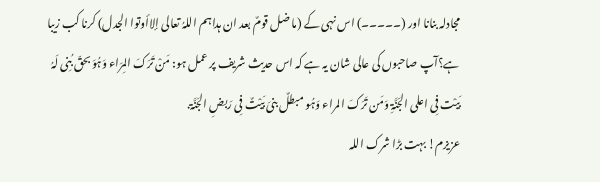مجادلہ بنانا اور (۔۔۔۔۔) اس نہی کے (ما ضل قومٌ بعد ان ہداہم اللہُ تعالی إلاأوتوا الجدل) کرنا کب زیبا ہے؟آپ صاحبوں کی عالی شان یہ ہے کہ اس حدیث شریف پر عمل ہو: مَنْ تَرَکَ المِرَاء وَہُوَ بحقّ بُنِی لَہُ بَیْت فِی اعلی الجَنَّۃِ وَمَن تَرَکَ المراء وَہُو مبطلٌ بنیَ بَیْتٌ فِی رَبضِ الجَنَّۃ.
عزیزم! بہت بڑا شرک اللہ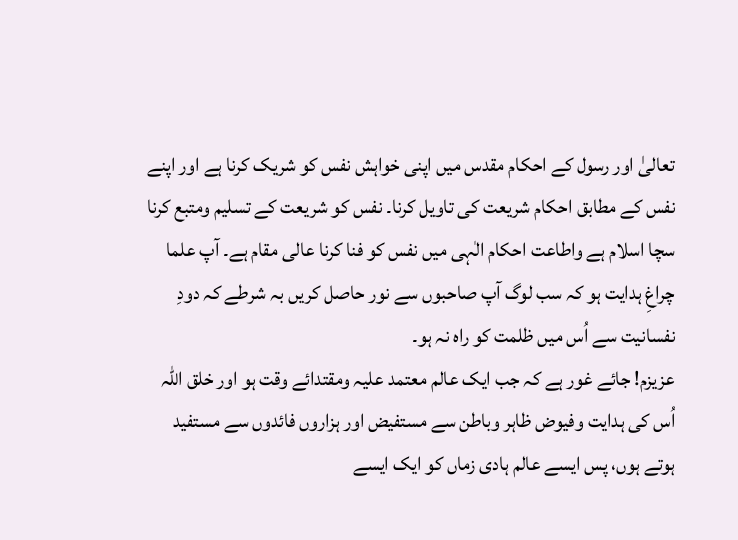تعالیٰ اور رسول کے احکام مقدس میں اپنی خواہش نفس کو شریک کرنا ہے اور اپنے نفس کے مطابق احکام شریعت کی تاویل کرنا۔ نفس کو شریعت کے تسلیم ومتبع کرنا سچا اسلام ہے واطاعت احکام الٰہی میں نفس کو فنا کرنا عالی مقام ہے۔ آپ علما چراغِ ہدایت ہو کہ سب لوگ آپ صاحبوں سے نور حاصل کریں بہ شرطے کہ دودِ نفسانیت سے اُس میں ظلمت کو راہ نہ ہو۔
عزیزم! جائے غور ہے کہ جب ایک عالم معتمد علیہ ومقتدائے وقت ہو اور خلق اللہ اُس کی ہدایت وفیوض ظاہر وباطن سے مستفیض اور ہزاروں فائدوں سے مستفید ہوتے ہوں، پس ایسے عالم ہادی زماں کو ایک ایسے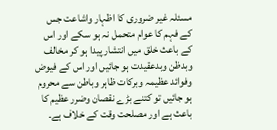مسئلہ غیر ضروری کا اظہار واشاعت جس کے فہم کا عوام متحمل نہ ہو سکے اور اس کے باعث خلق میں انتشار پیدا ہو کر مخالف وبدظن وبدعقیدت ہو جائیں اور اس کے فیوض وفوائد عظیمہ وبرکات ظاہر وباطن سے محروم ہو جائیں تو کتنے بڑے نقصان وضرر عظیم کا باعث ہے اور مصلحت وقت کے خلاف ہے۔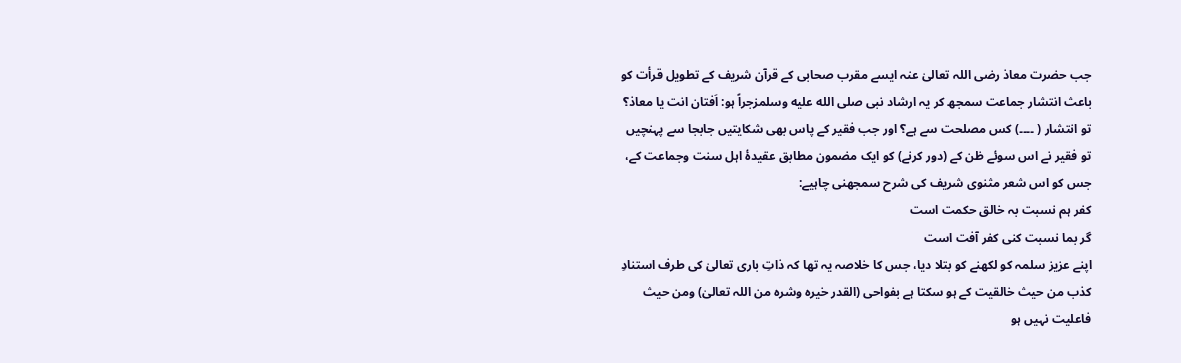جب حضرت معاذ رضی اللہ تعالیٰ عنہ ایسے مقرب صحابی کے قرآن شریف کے تطویل قرأت کو باعث انتشار جماعت سمجھ کر یہ ارشاد نبی صلى الله عليه وسلمزجراً ہو: اَفتان انت یا معاذ؟ تو انتشار ( ۔۔۔۔) کس مصلحت سے ہے؟ اور جب فقیر کے پاس بھی شکایتیں جابجا سے پہنچیں تو فقیر نے اس سوئے ظن کے (دور کرنے) کو ایک مضمون مطابق عقیدۂ اہل سنت وجماعت کے، جس کو اس شعر مثنوی شریف کی شرح سمجھنی چاہیے:
کفر ہم نسبت بہ خالق حکمت است
گر بما نسبت کنی کفر آفت است
اپنے عزیز سلمہ کو لکھنے کو بتلا دیا، جس کا خلاصہ یہ تھا کہ ذاتِ باری تعالیٰ کی طرف استنادِ کذب من حیث خالقیت کے ہو سکتا ہے بفواحی (القدر خیرہ وشرہ من اللہ تعالیٰ) ومن حیث فاعلیت نہیں ہو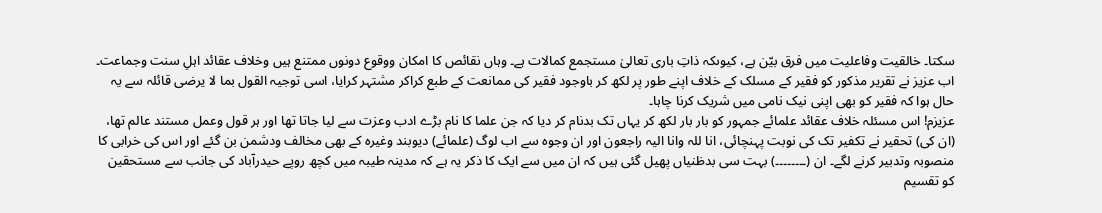سکتا۔ خالقیت وفاعلیت میں فرق بیّن ہے، کیوںکہ ذاتِ باری تعالیٰ مستجمع کمالات ہے۔ وہاں نقائص کا امکان ووقوع دونوں ممتنع ہیں وخلاف عقائد اہلِ سنت وجماعت۔ اب عزیز نے تقریر مذکور کو فقیر کے مسلک کے خلاف اپنے طور پر لکھ کر باوجود فقیر کی ممانعت کے طبع کراکر مشتہر کرایا، اسی توجیہ القول بما لا یرضی قائلہ سے یہ حال ہوا کہ فقیر کو بھی اپنی نیک نامی میں شریک کرنا چاہا۔
عزیزم! اس مسئلہ خلاف عقائد علمائے جمہور کو بار بار لکھ کر یہاں تک بدنام کر دیا کہ جن علما کا نام بڑے ادب وعزت سے لیا جاتا تھا اور ہر قول وعمل مستند عالم تھا، (ان کی) تحقیر نے تکفیر تک کی نوبت پہنچائی، انا للہ وانا الیہ راجعون اور ان وجوہ سے اب لوگ (علمائے) دیوبند وغیرہ کے بھی مخالف ودشمن بن گئے اور اس کی خرابی کا منصوبہ وتدبیر کرنے لگے۔ ان (۔۔۔۔۔۔۔۔) بہت سی بدظنیاں پھیل گئی ہیں کہ ان میں سے ایک کا ذکر یہ ہے کہ مدینہ طیبہ میں کچھ روپے حیدرآباد کی جانب سے مستحقین کو تقسیم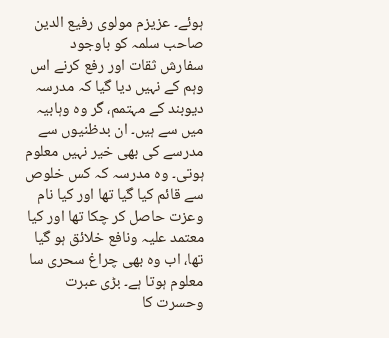ہوئے۔ عزیزم مولوی رفیع الدین صاحب سلمہ کو باوجود سفارش ثقات اور رفع کرنے اس وہم کے نہیں دیا گیا کہ مدرسہ دیوبند کے مہتمم، گر وہ وہابیہ میں سے ہیں۔ ان بدظنیوں سے مدرسے کی بھی خیر نہیں معلوم ہوتی۔ وہ مدرسہ کہ کس خلوص سے قائم کیا گیا تھا اور کیا نام وعزت حاصل کر چکا تھا اور کیا معتمد علیہ ونافع خلائق ہو گیا تھا، اب وہ بھی چراغ سحری سا معلوم ہوتا ہے۔ بڑی عبرت وحسرت کا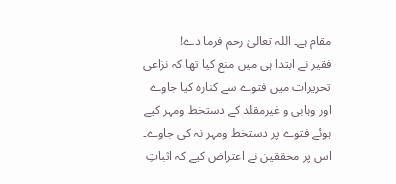مقام ہے۔ اللہ تعالیٰ رحم فرما دے!
فقیر نے ابتدا ہی میں منع کیا تھا کہ نزاعی تحریرات میں فتوے سے کنارہ کیا جاوے اور وہابی و غیرمقلد کے دستخط ومہر کیے ہوئے فتوے پر دستخط ومہر نہ کی جاوے۔ اس پر محققین نے اعتراض کیے کہ اثباتِ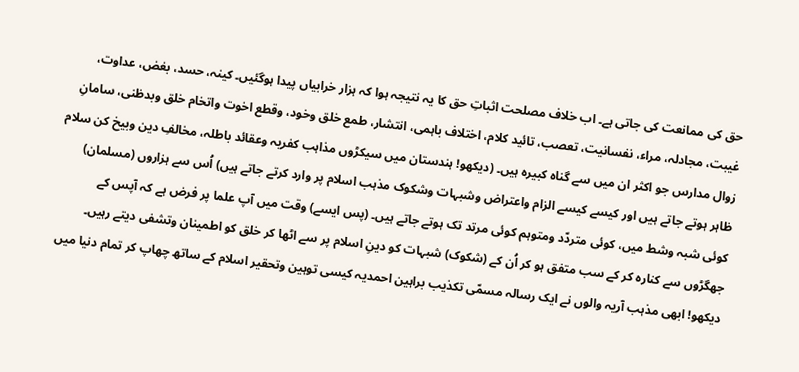حق کی ممانعت کی جاتی ہے۔ اب خلاف مصلحت اثباتِ حق کا یہ نتیجہ ہوا کہ ہزار خرابیاں پیدا ہوگئیں۔ کینہ، حسد، بغض، عداوت، غیبت، مجادلہ، مراء، نفسانیت، تعصب، تائید کلام، اختلاف باہمی، انتشار، طمع خلق وخود، وقطع اخوت واتخام خلق وبدظنی، سامانِ زوال مدارس جو اکثر ان میں سے گناہ کبیرہ ہیں۔ (دیکھو! ہندستان میں سیکڑوں مذاہب کفریہ وعقائد باطلہ، مخالفِ دین وبیخ کن سلام ظاہر ہوتے جاتے ہیں اور کیسے کیسے الزام واعتراض وشبہات وشکوک مذہب اسلام پر وارد کرتے جاتے ہیں) اُس سے ہزاروں (مسلمان) کوئی شبہ وشط میں، کوئی متردّد ومتوہم کوئی مرتد تک ہوتے جاتے ہیں۔ (پس ایسے) وقت میں آپ علما پر فرض ہے کہ آپس کے جھگڑوں سے کنارہ کر کے سب متفق ہو کر اُن کے (شکوک) شبہات کو دینِ اسلام پر سے اٹھا کر خلق کو اطمینان وتشفی دیتے رہیں۔ دیکھو! ابھی مذہب آریہ والوں نے ایک رسالہ مسمّی تکذیب براہین احمدیہ کیسی توہین وتحقیر اسلام کے ساتھ چھاپ کر تمام دنیا میں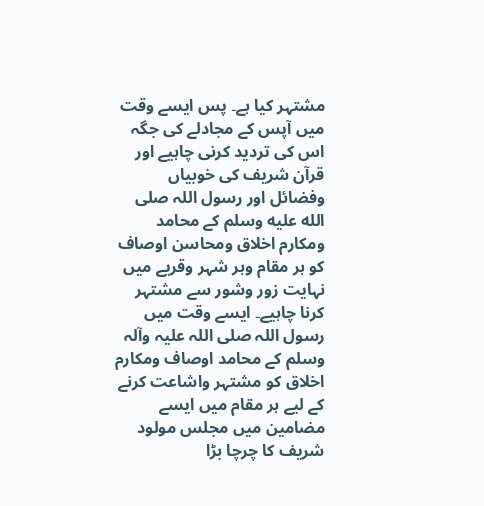مشتہر کیا ہے۔ پس ایسے وقت میں آپس کے مجادلے کی جگہ اس کی تردید کرنی چاہیے اور قرآن شریف کی خوبیاں وفضائل اور رسول اللہ صلى الله عليه وسلم کے محامد ومکارم اخلاق ومحاسن اوصاف کو ہر مقام وہر شہر وقریے میں نہایت زور وشور سے مشتہر کرنا چاہیے۔ ایسے وقت میں رسول اللہ صلی اللہ علیہ وآلہ وسلم کے محامد اوصاف ومکارم اخلاق کو مشتہر واشاعت کرنے کے لیے ہر مقام میں ایسے مضامین میں مجلس مولود شریف کا چرچا بڑا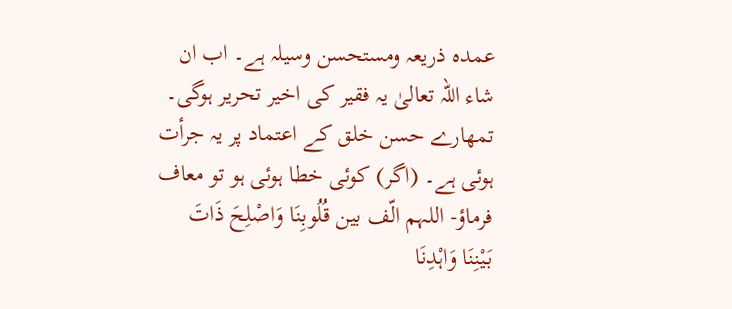عمدہ ذریعہ ومستحسن وسیلہ ہے۔ اب ان شاء اللہ تعالیٰ یہ فقیر کی اخیر تحریر ہوگی۔ تمھارے حسن خلق کے اعتماد پر یہ جرأت ہوئی ہے۔ (اگر) کوئی خطا ہوئی ہو تو معاف فرماؤ- اللہم الّف بین قُلُوبِنَا وَاصْلِحَ ذَاتَ بَیْنِنَا وَاہْدِنَا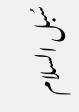سُبل السلام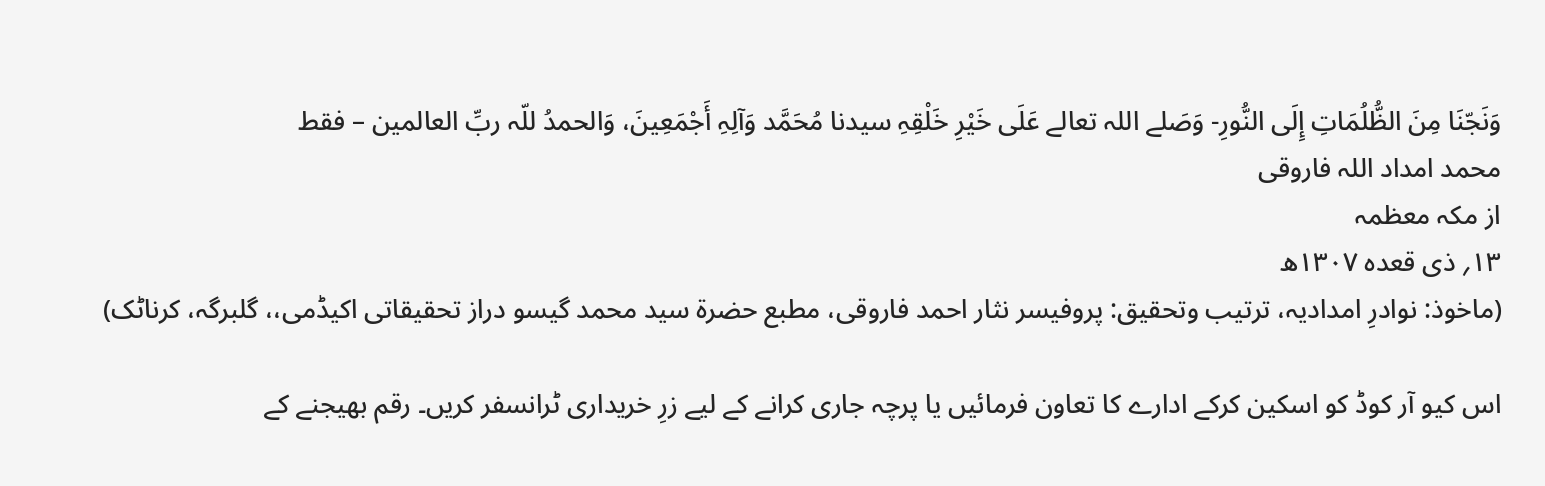وَنَجّنَا مِنَ الظُّلُمَاتِ إِلَی النُّورِ- وَصَلے اللہ تعالے عَلَی خَیْرِ خَلْقِہِ سیدنا مُحَمَّد وَآلِہِ أَجْمَعِینَ، وَالحمدُ للّہ ربِّ العالمین – فقط
محمد امداد اللہ فاروقی
از مکہ معظمہ
۱۳؍ ذی قعدہ ۱۳۰۷ھ
(ماخوذ: نوادرِ امدادیہ، ترتیب وتحقیق: پروفیسر نثار احمد فاروقی، مطبع حضرۃ سید محمد گیسو دراز تحقیقاتی اکیڈمی،، گلبرگہ، کرناٹک)

اس کیو آر کوڈ کو اسکین کرکے ادارے کا تعاون فرمائیں یا پرچہ جاری کرانے کے لیے زرِ خریداری ٹرانسفر کریں۔ رقم بھیجنے کے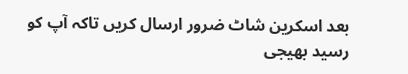بعد اسکرین شاٹ ضرور ارسال کریں تاکہ آپ کو رسید بھیجی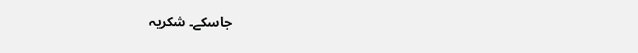جاسکے۔ شکریہ